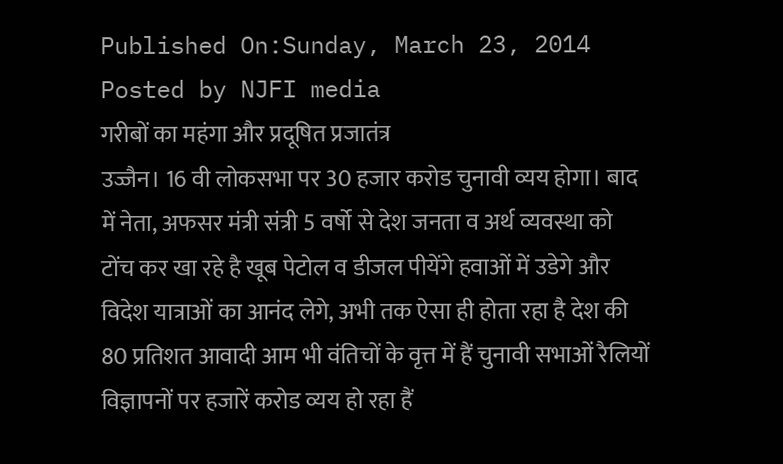Published On:Sunday, March 23, 2014
Posted by NJFI media
गरीबों का महंगा और प्रदूषित प्रजातंत्र
उज्जैन। 16 वी लोकसभा पर 30 हजार करोड चुनावी व्यय होगा। बाद में नेता, अफसर मंत्री संत्री 5 वर्षो से देश जनता व अर्थ व्यवस्था को टोंच कर खा रहे है खूब पेटोल व डीजल पीयेंगे हवाओं में उडेगे और विदेश यात्राओं का आनंद लेगे, अभी तक ऐसा ही होता रहा है देश की 80 प्रतिशत आवादी आम भी वंतिचों के वृत्त में हैं चुनावी सभाओं रैलियों विज्ञापनों पर हजारें करोड व्यय हो रहा हैं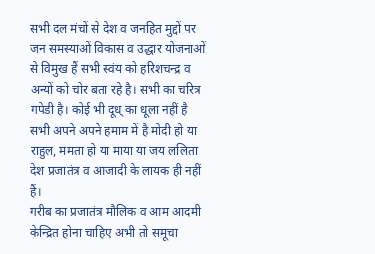सभी दल मंचों से देश व जनहित मुद्दों पर जन समस्याओं विकास व उद्धार योजनाओं से विमुख हैं सभी स्वंय को हरिशचन्द्र व अन्यों को चोर बता रहे है। सभी का चरित्र गपेडी है। कोई भी दूध् का धूला नहीं है सभी अपने अपने हमाम में है मोदी हो या राहुल, ममता हो या माया या जय ललिता देश प्रजातंत्र व आजादी के लायक ही नहीं हैं।
गरीब का प्रजातंत्र मौलिक व आम आदमी केन्द्रित होना चाहिए अभी तो समूचा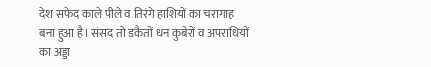देश सफेद काले पीले व तिरंगे हाशियों का चरागाह बना हुआ है। संसद तो डकैतों धन कुबेरों व अपराधियों का अड्डा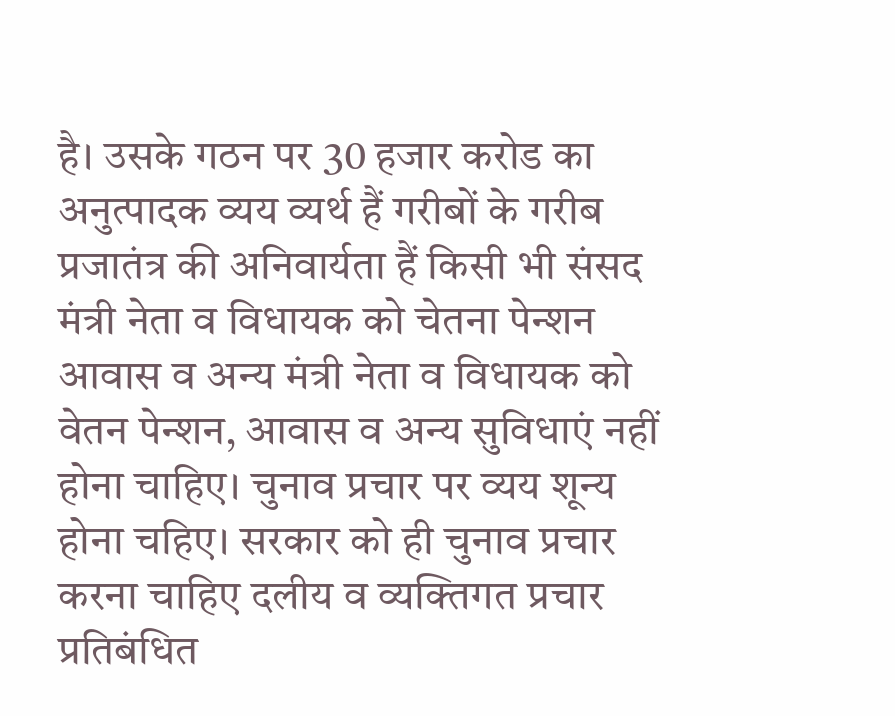है। उसके गठन पर 30 हजार करोड का अनुत्पादक व्यय व्यर्थ हैं गरीबों के गरीब प्रजातंत्र की अनिवार्यता हैं किसी भी संसद मंत्री नेता व विधायक को चेतना पेन्शन आवास व अन्य मंत्री नेता व विधायक को वेतन पेन्शन, आवास व अन्य सुविधाएं नहीं होना चाहिए। चुनाव प्रचार पर व्यय शून्य होना चहिए। सरकार को ही चुनाव प्रचार करना चाहिए दलीय व व्यक्तिगत प्रचार प्रतिबंधित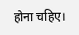होना चहिए।